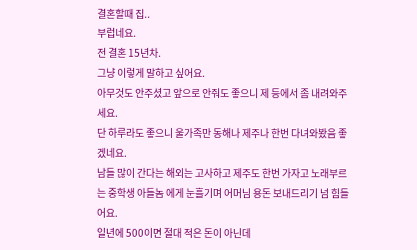결혼할때 집..
부럽네요.
전 결혼 15년차.
그냥 이렇게 말하고 싶어요.
아무것도 안주셨고 앞으로 안줘도 좋으니 제 등에서 좀 내려와주세요.
단 하루라도 좋으니 울가족만 동해나 제주나 한번 다녀와봤음 좋겠네요.
남들 많이 간다는 해외는 고사하고 제주도 한번 가자고 노래부르는 중학생 아들놈 에게 눈흘기며 어머님 용돈 보내드리기 넘 힘들어요.
일년에 500이면 절대 적은 돈이 아닌데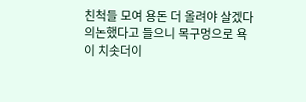친척들 모여 용돈 더 올려야 살겠다 의논했다고 들으니 목구멍으로 욕이 치솟더이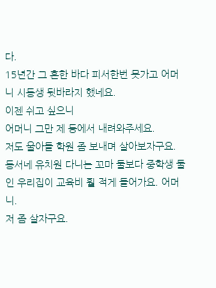다.
15년간 그 흔한 바다 피서한번 못가고 어머니 시동생 뒷바라지 했네요.
이젠 쉬고 싶으니
어머니 그만 제 등에서 내려와주세요.
저도 울아들 학원 좀 보내며 살아보자구요.
동서네 유치원 다니는 꼬마 둘보다 중학생 둘인 우리집이 교육비 훨 적게 들어가요. 어머니.
저 좀 살자구요.